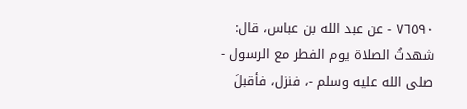٧٦٥٩٠ - عن عبد الله بن عباس، قال: شهدتُ الصلاة يوم الفطر مع الرسول - صلى الله عليه وسلم -، فنزل، فأقبلَ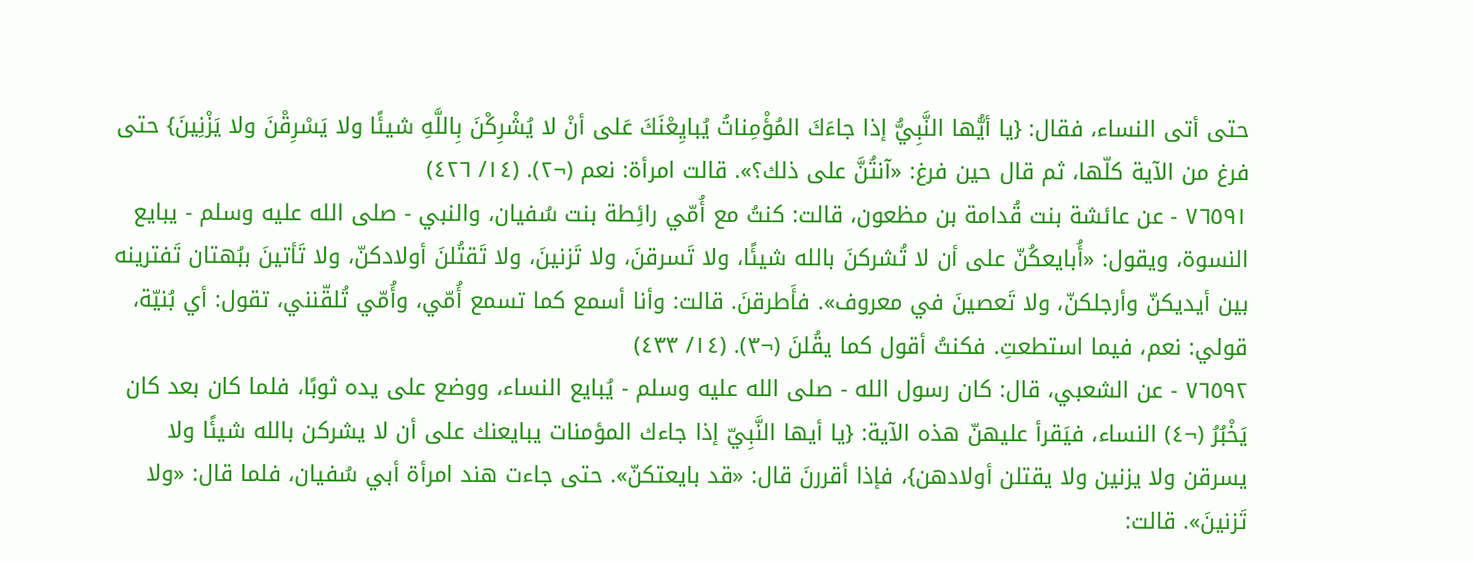حتى أتى النساء، فقال: {يا أيُّها النَّبِيُّ إذا جاءَكَ المُؤْمِناتُ يُبايِعْنَكَ عَلى أنْ لا يُشْرِكْنَ بِاللَّهِ شيئًا ولا يَسْرِقْنَ ولا يَزْنِينَ} حتى فرغ من الآية كلّها، ثم قال حين فرغ: «آنتُنَّ على ذلك؟». قالت امرأة: نعم (¬٢). (١٤/ ٤٢٦)
٧٦٥٩١ - عن عائشة بنت قُدامة بن مظعون، قالت: كنتُ مع أُمّي رائِطة بنت سُفيان، والنبي - صلى الله عليه وسلم - يبايع النسوة، ويقول: «أُبايعكُنّ على أن لا تُشركنَ بالله شيئًا، ولا تَسرقنَ، ولا تَزنينَ، ولا تَقتُلنَ أولادكنّ، ولا تَأتينَ ببُهتان تَفترينه بين أيديكنّ وأرجلكنّ، ولا تَعصينَ في معروف». فأَطرقنَ. قالت: وأنا أسمع كما تسمع أُمّي، وأُمّي تُلقّنني، تقول: أي بُنيّة، قولي: نعم، فيما استطعتِ. فكنتُ أقول كما يقُلنَ (¬٣). (١٤/ ٤٣٣)
٧٦٥٩٢ - عن الشعبي، قال: كان رسول الله - صلى الله عليه وسلم - يُبايع النساء، ووضع على يده ثوبًا، فلما كان بعد كان يَخْبُرُ (¬٤) النساء، فيَقرأ عليهنّ هذه الآية: {يا أيها النَّبِيّ إذا جاءك المؤمنات يبايعنك على أن لا يشركن بالله شيئًا ولا يسرقن ولا يزنين ولا يقتلن أولادهن}، فإذا أقررنَ قال: «قد بايعتكنّ». حتى جاءت هند امرأة أبي سُفيان، فلما قال: «ولا تَزنينَ». قالت: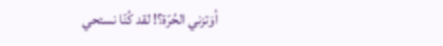أوَتزني الحُرّة؟! لقد كُنّا نستحي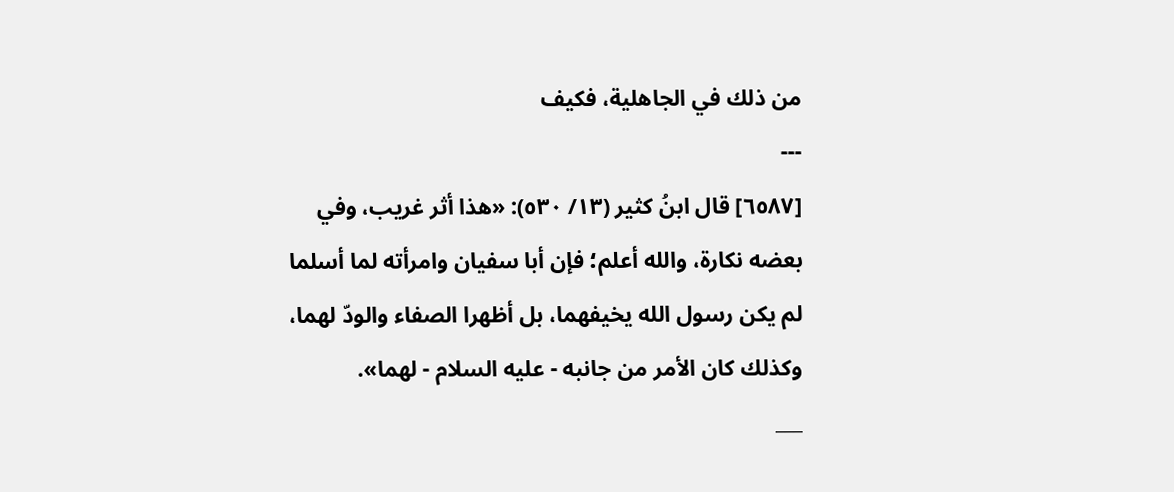من ذلك في الجاهلية، فكيف
---
[٦٥٨٧] قال ابنُ كثير (١٣/ ٥٣٠): «هذا أثر غريب، وفي بعضه نكارة، والله أعلم؛ فإن أبا سفيان وامرأته لما أسلما لم يكن رسول الله يخيفهما، بل أظهرا الصفاء والودّ لهما، وكذلك كان الأمر من جانبه - عليه السلام - لهما».
___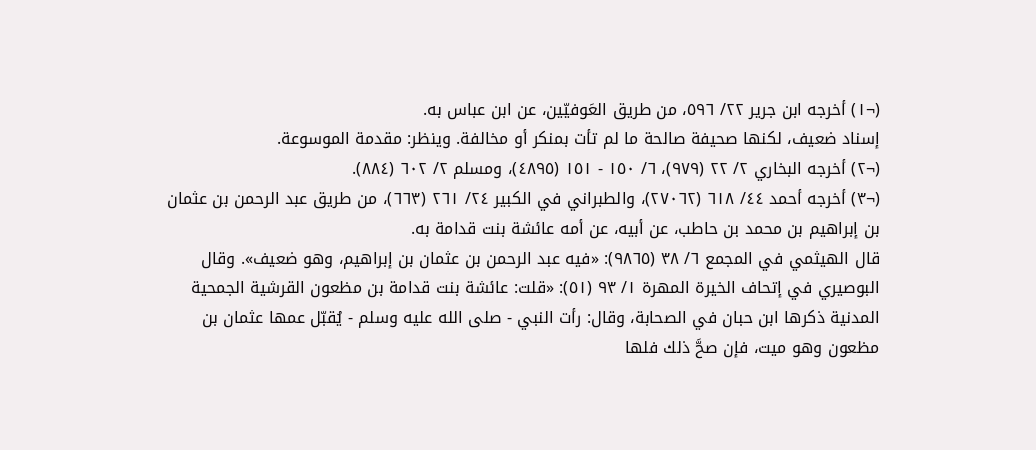(¬١) أخرجه ابن جرير ٢٢/ ٥٩٦، من طريق العَوفيّين، عن ابن عباس به.
إسناد ضعيف، لكنها صحيفة صالحة ما لم تأت بمنكر أو مخالفة. وينظر: مقدمة الموسوعة.
(¬٢) أخرجه البخاري ٢/ ٢٢ (٩٧٩)، ٦/ ١٥٠ - ١٥١ (٤٨٩٥)، ومسلم ٢/ ٦٠٢ (٨٨٤).
(¬٣) أخرجه أحمد ٤٤/ ٦١٨ (٢٧٠٦٢)، والطبراني في الكبير ٢٤/ ٢٦١ (٦٦٣)، من طريق عبد الرحمن بن عثمان بن إبراهيم بن محمد بن حاطب، عن أبيه، عن أمه عائشة بنت قدامة به.
قال الهيثمي في المجمع ٦/ ٣٨ (٩٨٦٥): «فيه عبد الرحمن بن عثمان بن إبراهيم، وهو ضعيف». وقال البوصيري في إتحاف الخيرة المهرة ١/ ٩٣ (٥١): «قلت: عائشة بنت قدامة بن مظعون القرشية الجمحية المدنية ذكرها ابن حبان في الصحابة، وقال: رأت النبي - صلى الله عليه وسلم - يُقبّل عمها عثمان بن مظعون وهو ميت، فإن صحَّ ذلك فلها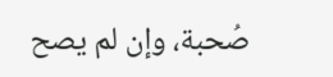صُحبة، وإن لم يصح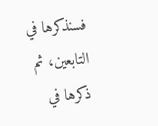فسنذكرها في التابعين، ثم ذكرها في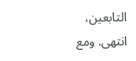التابعين، انتهى. ومع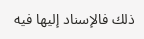ذلك فالإسناد إليها فيه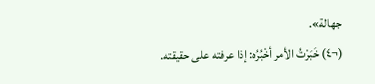جهالة».
(¬٤) خَبَرْتُ الأمر أخْبُرُه: إذا عرفته على حقيقته.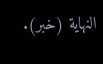النهاية (خبر).